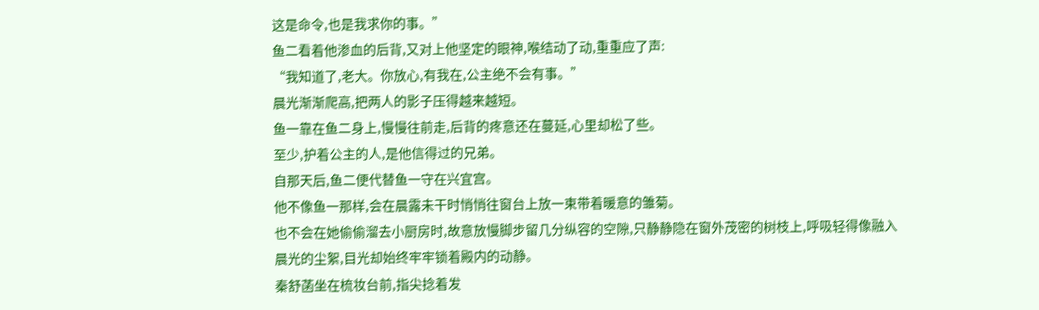这是命令,也是我求你的事。”
鱼二看着他渗血的后背,又对上他坚定的眼神,喉结动了动,重重应了声:
“我知道了,老大。你放心,有我在,公主绝不会有事。”
晨光渐渐爬高,把两人的影子压得越来越短。
鱼一靠在鱼二身上,慢慢往前走,后背的疼意还在蔓延,心里却松了些。
至少,护着公主的人,是他信得过的兄弟。
自那天后,鱼二便代替鱼一守在兴宜宫。
他不像鱼一那样,会在晨露未干时悄悄往窗台上放一束带着暖意的雏菊。
也不会在她偷偷溜去小厨房时,故意放慢脚步留几分纵容的空隙,只静静隐在窗外茂密的树枝上,呼吸轻得像融入晨光的尘絮,目光却始终牢牢锁着殿内的动静。
秦舒菡坐在梳妆台前,指尖捻着发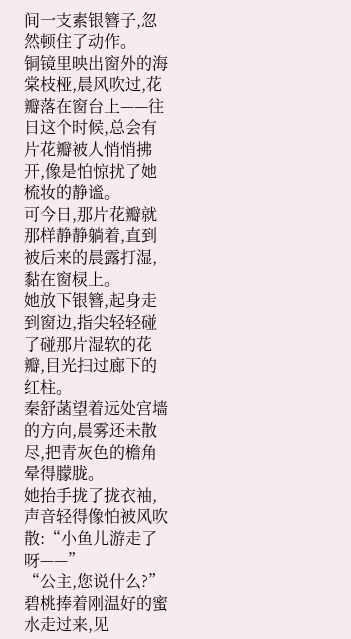间一支素银簪子,忽然顿住了动作。
铜镜里映出窗外的海棠枝桠,晨风吹过,花瓣落在窗台上——往日这个时候,总会有片花瓣被人悄悄拂开,像是怕惊扰了她梳妆的静谧。
可今日,那片花瓣就那样静静躺着,直到被后来的晨露打湿,黏在窗棂上。
她放下银簪,起身走到窗边,指尖轻轻碰了碰那片湿软的花瓣,目光扫过廊下的红柱。
秦舒菡望着远处宫墙的方向,晨雾还未散尽,把青灰色的檐角晕得朦胧。
她抬手拢了拢衣袖,声音轻得像怕被风吹散:“小鱼儿游走了呀——”
“公主,您说什么?”
碧桃捧着刚温好的蜜水走过来,见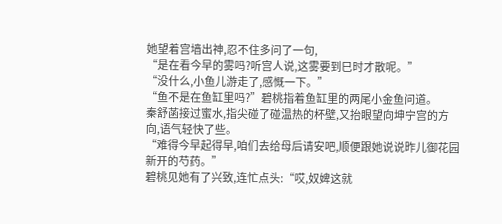她望着宫墙出神,忍不住多问了一句,
“是在看今早的雾吗?听宫人说,这雾要到巳时才散呢。”
“没什么,小鱼儿游走了,感慨一下。”
“鱼不是在鱼缸里吗?”碧桃指着鱼缸里的两尾小金鱼问道。
秦舒菡接过蜜水,指尖碰了碰温热的杯壁,又抬眼望向坤宁宫的方向,语气轻快了些。
“难得今早起得早,咱们去给母后请安吧,顺便跟她说说昨儿御花园新开的芍药。”
碧桃见她有了兴致,连忙点头:“哎,奴婢这就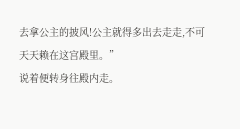去拿公主的披风!公主就得多出去走走,不可天天赖在这宫殿里。”
说着便转身往殿内走。